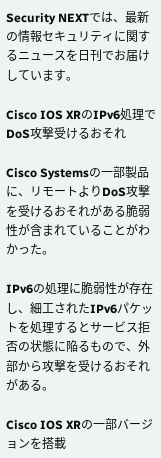Security NEXTでは、最新の情報セキュリティに関するニュースを日刊でお届けしています。

Cisco IOS XRのIPv6処理でDoS攻撃受けるおそれ

Cisco Systemsの一部製品に、リモートよりDoS攻撃を受けるおそれがある脆弱性が含まれていることがわかった。

IPv6の処理に脆弱性が存在し、細工されたIPv6パケットを処理するとサービス拒否の状態に陥るもので、外部から攻撃を受けるおそれがある。

Cisco IOS XRの一部バージョンを搭載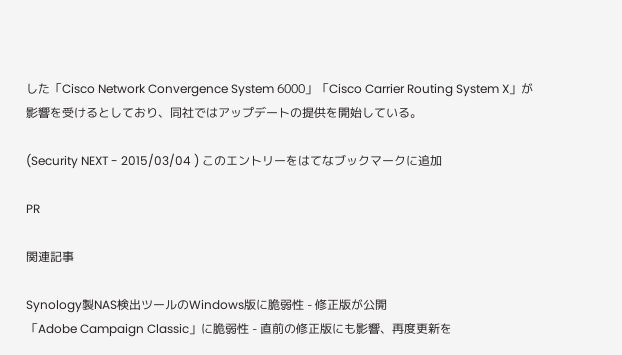した「Cisco Network Convergence System 6000」「Cisco Carrier Routing System X」が影響を受けるとしており、同社ではアップデートの提供を開始している。

(Security NEXT - 2015/03/04 ) このエントリーをはてなブックマークに追加

PR

関連記事

Synology製NAS検出ツールのWindows版に脆弱性 - 修正版が公開
「Adobe Campaign Classic」に脆弱性 - 直前の修正版にも影響、再度更新を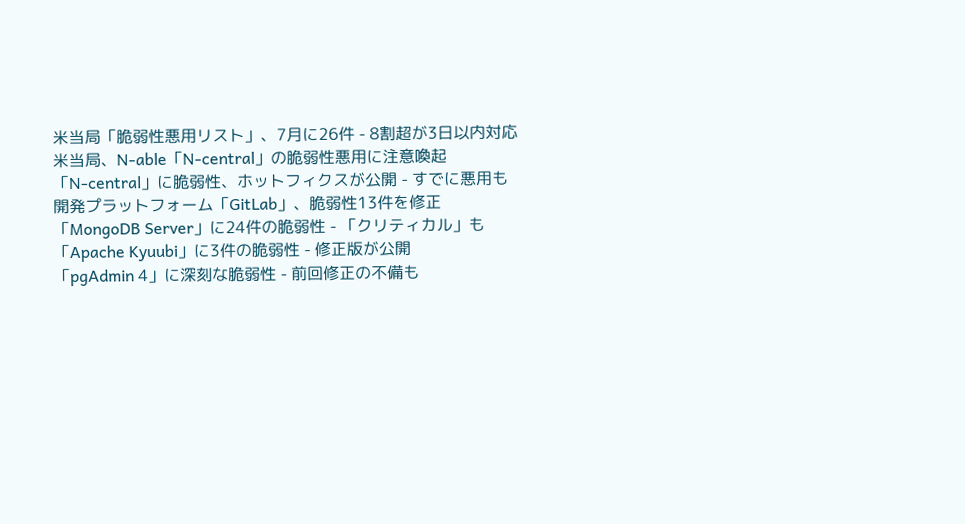米当局「脆弱性悪用リスト」、7月に26件 - 8割超が3日以内対応
米当局、N-able「N-central」の脆弱性悪用に注意喚起
「N-central」に脆弱性、ホットフィクスが公開 - すでに悪用も
開発プラットフォーム「GitLab」、脆弱性13件を修正
「MongoDB Server」に24件の脆弱性 - 「クリティカル」も
「Apache Kyuubi」に3件の脆弱性 - 修正版が公開
「pgAdmin 4」に深刻な脆弱性 - 前回修正の不備も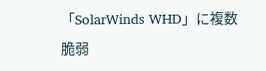「SolarWinds WHD」に複数脆弱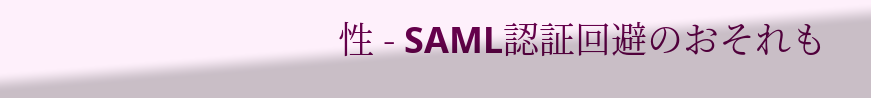性 - SAML認証回避のおそれも